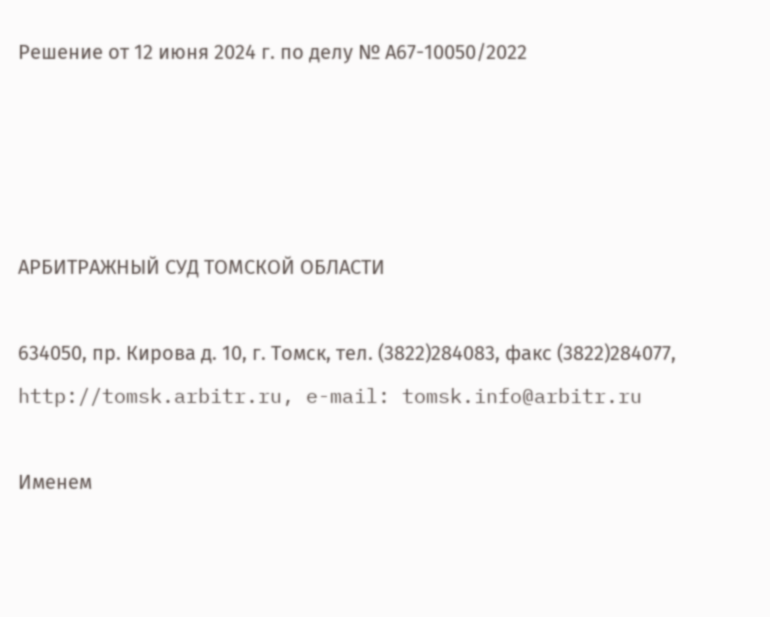Решение от 12 июня 2024 г. по делу № А67-10050/2022




АРБИТРАЖНЫЙ СУД ТОМСКОЙ ОБЛАСТИ

634050, пр. Кирова д. 10, г. Томск, тел. (3822)284083, факс (3822)284077,  http://tomsk.arbitr.ru, e-mail: tomsk.info@arbitr.ru

Именем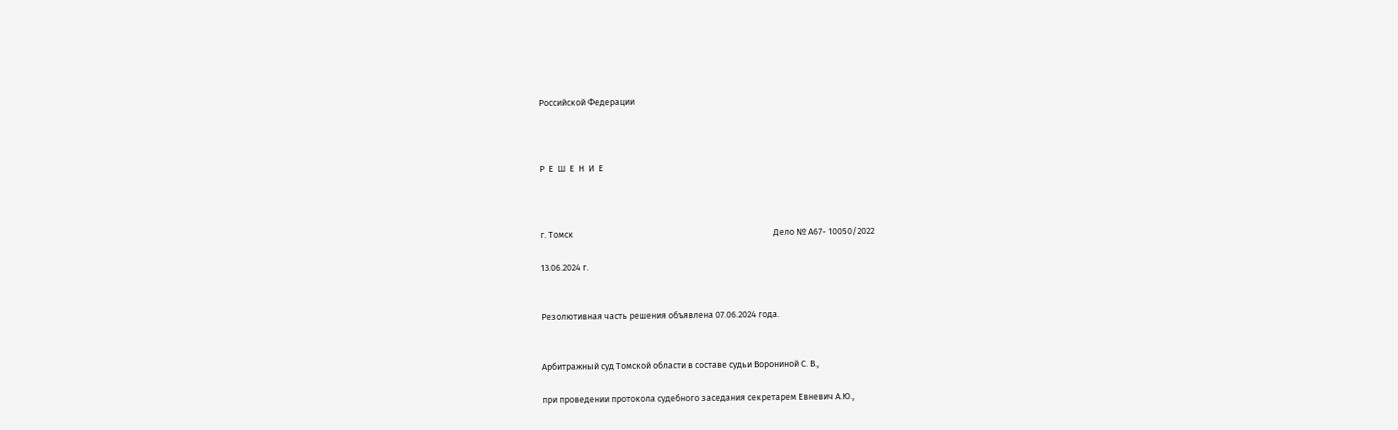Российской Федерации



Р  Е  Ш  Е  Н  И  Е



г. Томск                                                                                                    Дело № А67- 10050/2022

13.06.2024 г.


Резолютивная часть решения объявлена 07.06.2024 года.


Арбитражный суд Томской области в составе судьи Ворониной С. В.,

при проведении протокола судебного заседания секретарем Евневич А.Ю.,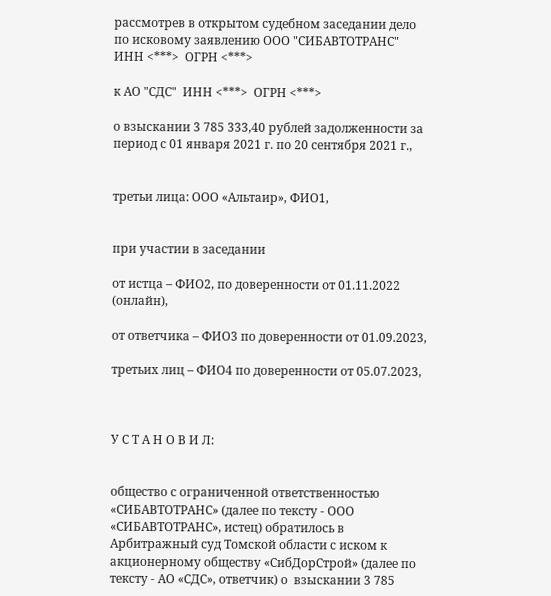рассмотрев в открытом судебном заседании дело по исковому заявлению ООО "СИБАВТОТРАНС" ИНН <***>  ОГРН <***>

к АО "СДС"  ИНН <***>  ОГРН <***>

о взыскании 3 785 333,40 рублей задолженности за период с 01 января 2021 г. по 20 сентября 2021 г.,


третьи лица: ООО «Альтаир», ФИО1,


при участии в заседании

от истца – ФИО2, по доверенности от 01.11.2022 (онлайн),

от ответчика – ФИО3 по доверенности от 01.09.2023,

третьих лиц – ФИО4 по доверенности от 05.07.2023,



У С Т А Н О В И Л:


общество с ограниченной ответственностью «СИБАВТОТРАНС» (далее по тексту - ООО «СИБАВТОТРАНС», истец) обратилось в Арбитражный суд Томской области с иском к акционерному обществу «СибДорСтрой» (далее по тексту - АО «СДС», ответчик) о  взыскании 3 785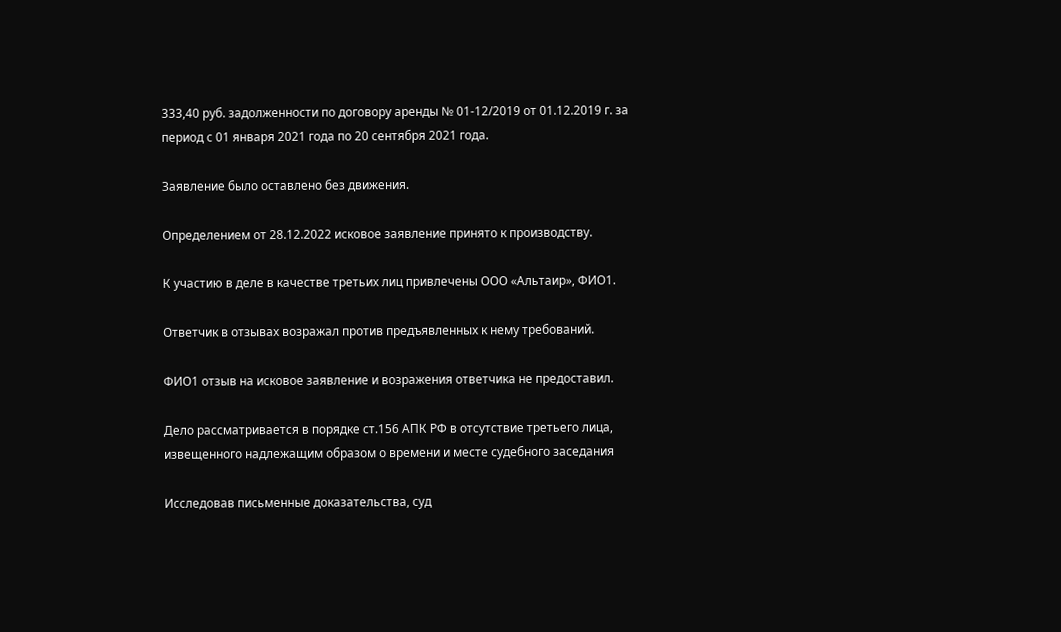333,40 руб. задолженности по договору аренды № 01-12/2019 от 01.12.2019 г. за период с 01 января 2021 года по 20 сентября 2021 года.

Заявление было оставлено без движения.

Определением от 28.12.2022 исковое заявление принято к производству.

К участию в деле в качестве третьих лиц привлечены ООО «Альтаир», ФИО1.

Ответчик в отзывах возражал против предъявленных к нему требований.

ФИО1 отзыв на исковое заявление и возражения ответчика не предоставил.

Дело рассматривается в порядке ст.156 АПК РФ в отсутствие третьего лица, извещенного надлежащим образом о времени и месте судебного заседания

Исследовав письменные доказательства, суд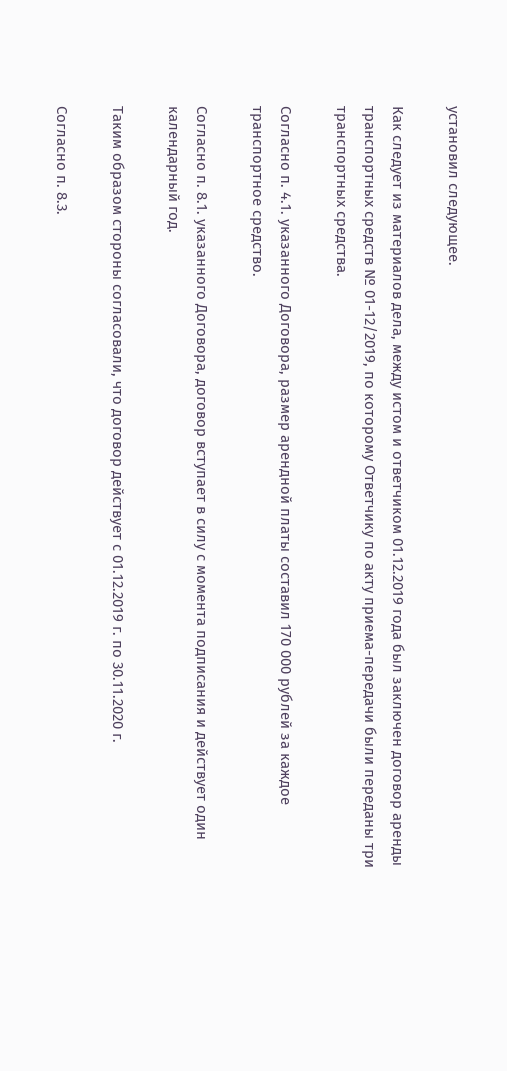установил следующее.

Как следует из материалов дела, между истом и ответчиком 01.12.2019 года был заключен договор аренды транспортных средств № 01-12/2019, по которому Ответчику по акту приема-передачи были переданы три транспортных средства.

Согласно п. 4.1. указанного Договора, размер арендной платы составил 170 000 рублей за каждое транспортное средство.

Согласно п. 8.1. указанного Договора, договор вступает в силу с момента подписания и действует один календарный год.

Таким образом стороны согласовали, что договор действует с 01.12.2019 г. по 30.11.2020 г.

Согласно п. 8.3.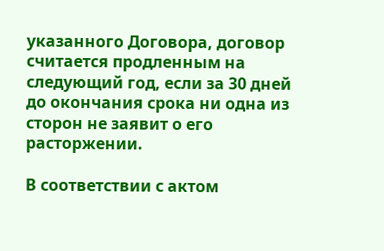указанного Договора, договор считается продленным на следующий год, если за 30 дней до окончания срока ни одна из сторон не заявит о его расторжении.

В соответствии с актом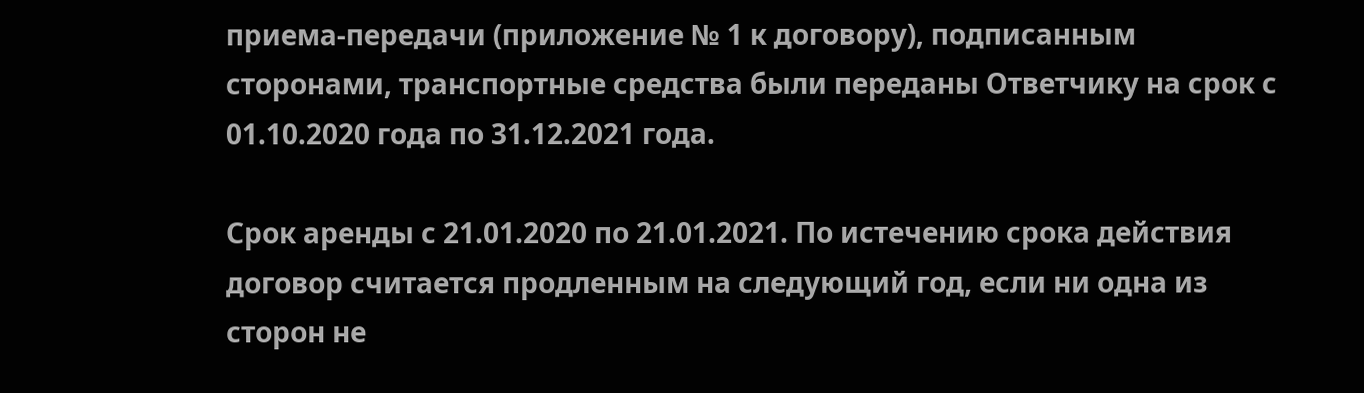приема-передачи (приложение № 1 к договору), подписанным сторонами, транспортные средства были переданы Ответчику на срок с 01.10.2020 года по 31.12.2021 года.

Срок аренды с 21.01.2020 по 21.01.2021. По истечению срока действия договор считается продленным на следующий год, если ни одна из сторон не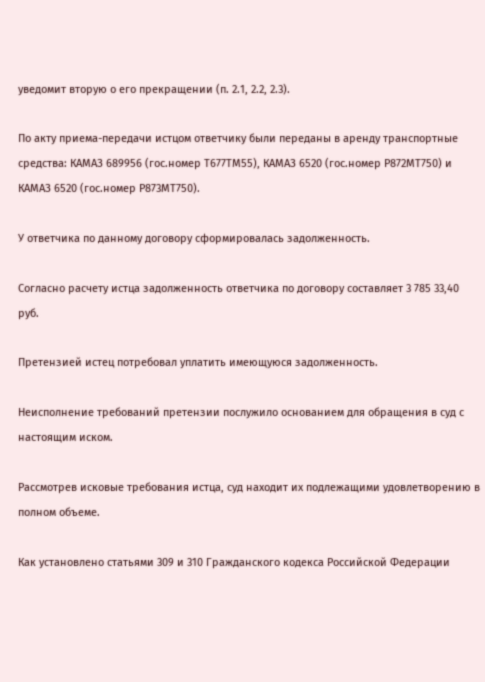уведомит вторую о его прекращении (п. 2.1, 2.2, 2.3).

По акту приема-передачи истцом ответчику были переданы в аренду транспортные средства: КАМАЗ 689956 (гос.номер Т677ТМ55), КАМАЗ 6520 (гос.номер Р872МТ750) и КАМАЗ 6520 (гос.номер Р873МТ750).

У ответчика по данному договору сформировалась задолженность.

Согласно расчету истца задолженность ответчика по договору составляет 3 785 33,40 руб.

Претензией истец потребовал уплатить имеющуюся задолженность.

Неисполнение требований претензии послужило основанием для обращения в суд с настоящим иском.

Рассмотрев исковые требования истца, суд находит их подлежащими удовлетворению в полном объеме.

Как установлено статьями 309 и 310 Гражданского кодекса Российской Федерации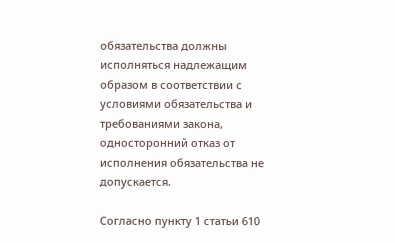обязательства должны исполняться надлежащим образом в соответствии с условиями обязательства и требованиями закона, односторонний отказ от исполнения обязательства не допускается.

Согласно пункту 1 статьи 610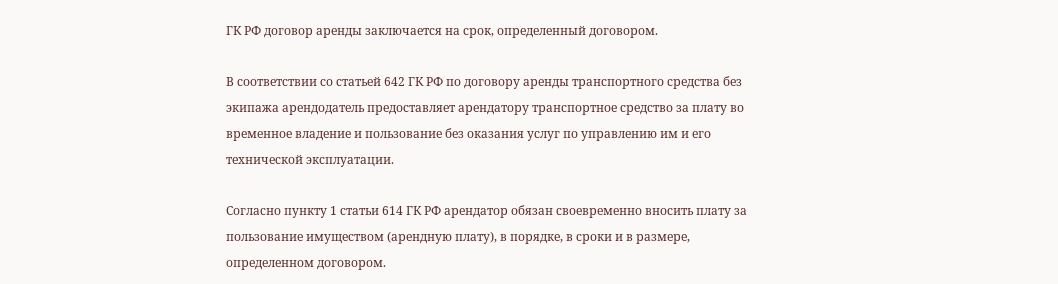ГК РФ договор аренды заключается на срок, определенный договором.

В соответствии со статьей 642 ГК РФ по договору аренды транспортного средства без экипажа арендодатель предоставляет арендатору транспортное средство за плату во временное владение и пользование без оказания услуг по управлению им и его технической эксплуатации.

Согласно пункту 1 статьи 614 ГК РФ арендатор обязан своевременно вносить плату за пользование имуществом (арендную плату), в порядке, в сроки и в размере, определенном договором.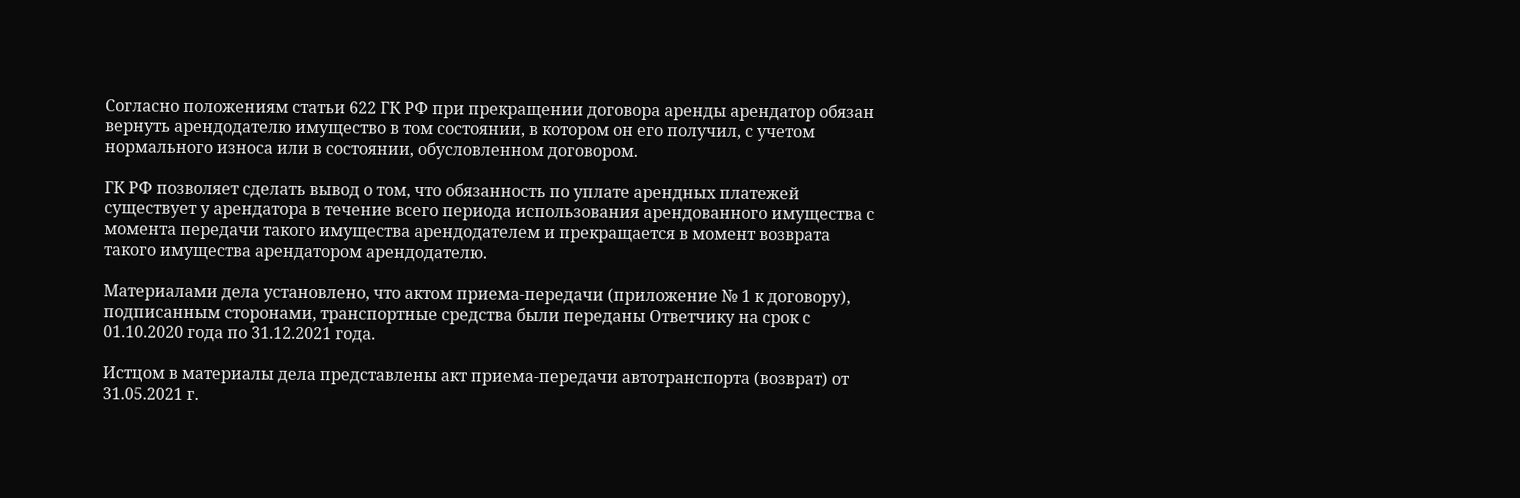Согласно положениям статьи 622 ГК РФ при прекращении договора аренды арендатор обязан вернуть арендодателю имущество в том состоянии, в котором он его получил, с учетом нормального износа или в состоянии, обусловленном договором.

ГК РФ позволяет сделать вывод о том, что обязанность по уплате арендных платежей существует у арендатора в течение всего периода использования арендованного имущества с момента передачи такого имущества арендодателем и прекращается в момент возврата такого имущества арендатором арендодателю.

Материалами дела установлено, что актом приема-передачи (приложение № 1 к договору), подписанным сторонами, транспортные средства были переданы Ответчику на срок с 01.10.2020 года по 31.12.2021 года.

Истцом в материалы дела представлены акт приема-передачи автотранспорта (возврат) от 31.05.2021 г.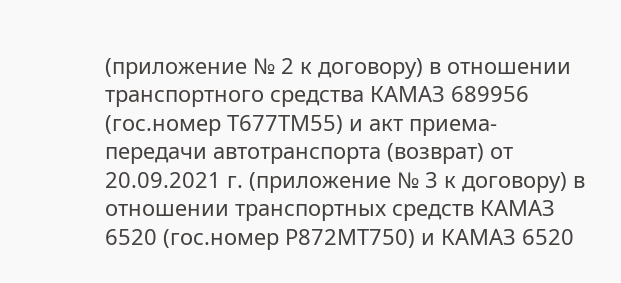(приложение № 2 к договору) в отношении транспортного средства КАМАЗ 689956 (гос.номер Т677ТМ55) и акт приема-передачи автотранспорта (возврат) от 20.09.2021 г. (приложение № 3 к договору) в отношении транспортных средств КАМАЗ 6520 (гос.номер Р872МТ750) и КАМАЗ 6520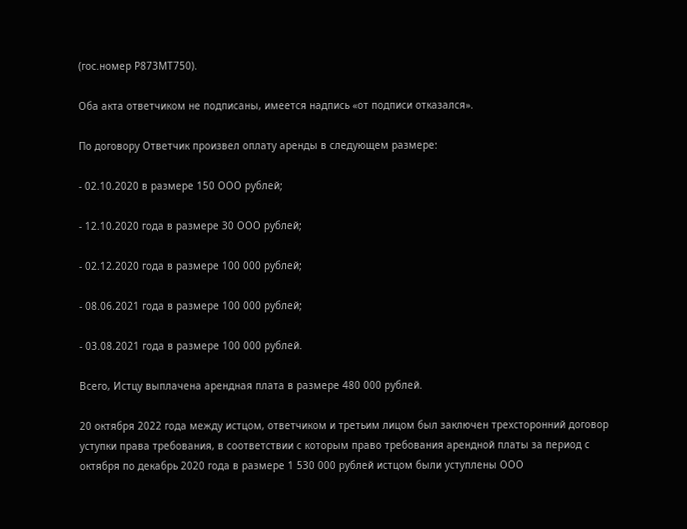(гос.номер Р873МТ750).

Оба акта ответчиком не подписаны, имеется надпись «от подписи отказался».

По договору Ответчик произвел оплату аренды в следующем размере:

- 02.10.2020 в размере 150 ООО рублей;

- 12.10.2020 года в размере 30 ООО рублей;

- 02.12.2020 года в размере 100 000 рублей;

- 08.06.2021 года в размере 100 000 рублей;

- 03.08.2021 года в размере 100 000 рублей.

Всего, Истцу выплачена арендная плата в размере 480 000 рублей.

20 октября 2022 года между истцом, ответчиком и третьим лицом был заключен трехсторонний договор уступки права требования, в соответствии с которым право требования арендной платы за период с октября по декабрь 2020 года в размере 1 530 000 рублей истцом были уступлены ООО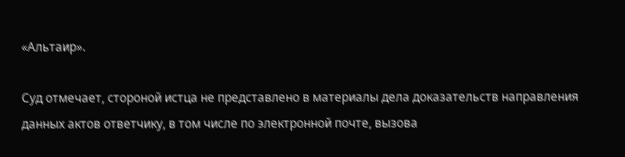«Альтаир».

Суд отмечает, стороной истца не представлено в материалы дела доказательств направления данных актов ответчику, в том числе по электронной почте, вызова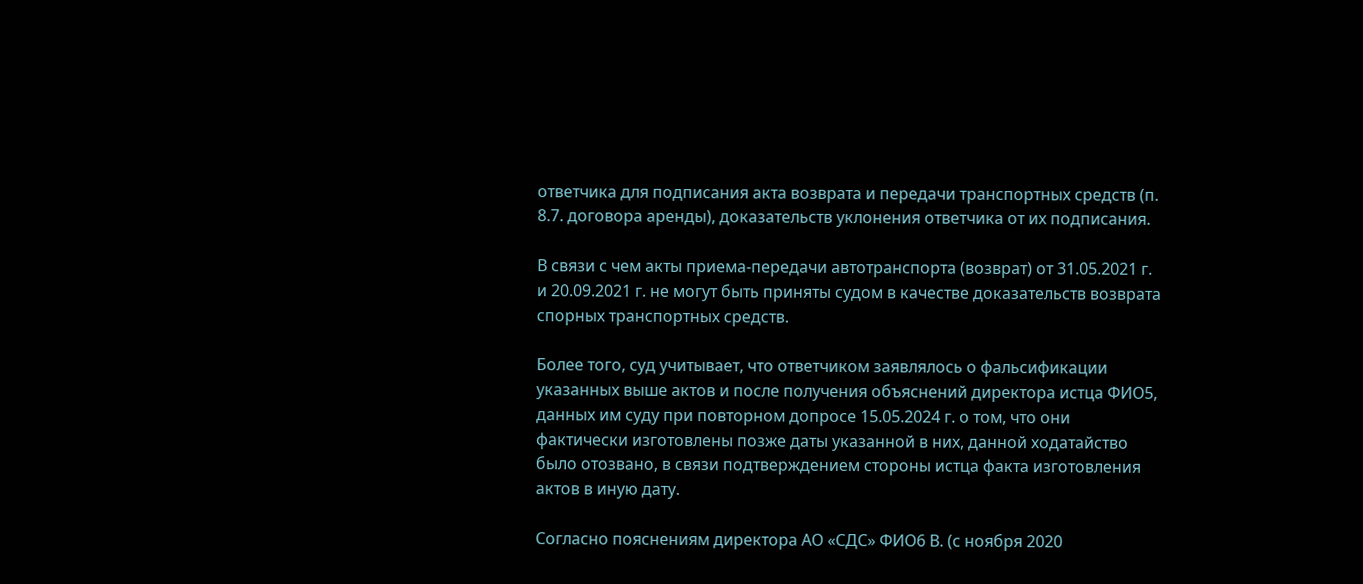ответчика для подписания акта возврата и передачи транспортных средств (п. 8.7. договора аренды), доказательств уклонения ответчика от их подписания.

В связи с чем акты приема-передачи автотранспорта (возврат) от 31.05.2021 г. и 20.09.2021 г. не могут быть приняты судом в качестве доказательств возврата спорных транспортных средств.

Более того, суд учитывает, что ответчиком заявлялось о фальсификации указанных выше актов и после получения объяснений директора истца ФИО5, данных им суду при повторном допросе 15.05.2024 г. о том, что они фактически изготовлены позже даты указанной в них, данной ходатайство было отозвано, в связи подтверждением стороны истца факта изготовления актов в иную дату.

Согласно пояснениям директора АО «СДС» ФИО6 В. (с ноября 2020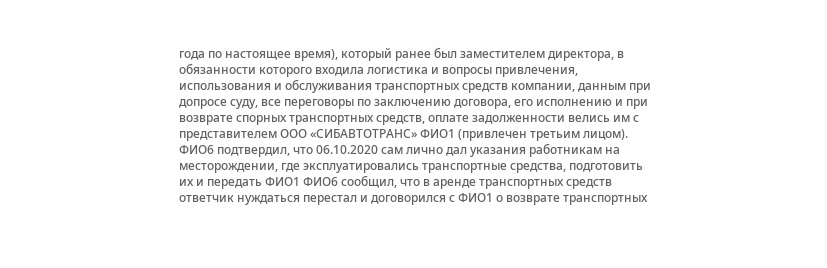года по настоящее время), который ранее был заместителем директора, в обязанности которого входила логистика и вопросы привлечения, использования и обслуживания транспортных средств компании, данным при допросе суду, все переговоры по заключению договора, его исполнению и при возврате спорных транспортных средств, оплате задолженности велись им с представителем ООО «СИБАВТОТРАНС» ФИО1 (привлечен третьим лицом). ФИО6 подтвердил, что 06.10.2020 сам лично дал указания работникам на месторождении, где эксплуатировались транспортные средства, подготовить их и передать ФИО1 ФИО6 сообщил, что в аренде транспортных средств ответчик нуждаться перестал и договорился с ФИО1 о возврате транспортных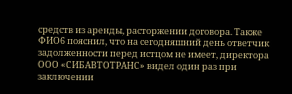средств из аренды, расторжении договора. Также ФИО6 пояснил, что на сегодняшний день ответчик задолженности перед истцом не имеет, директора ООО «СИБАВТОТРАНС» видел один раз при заключении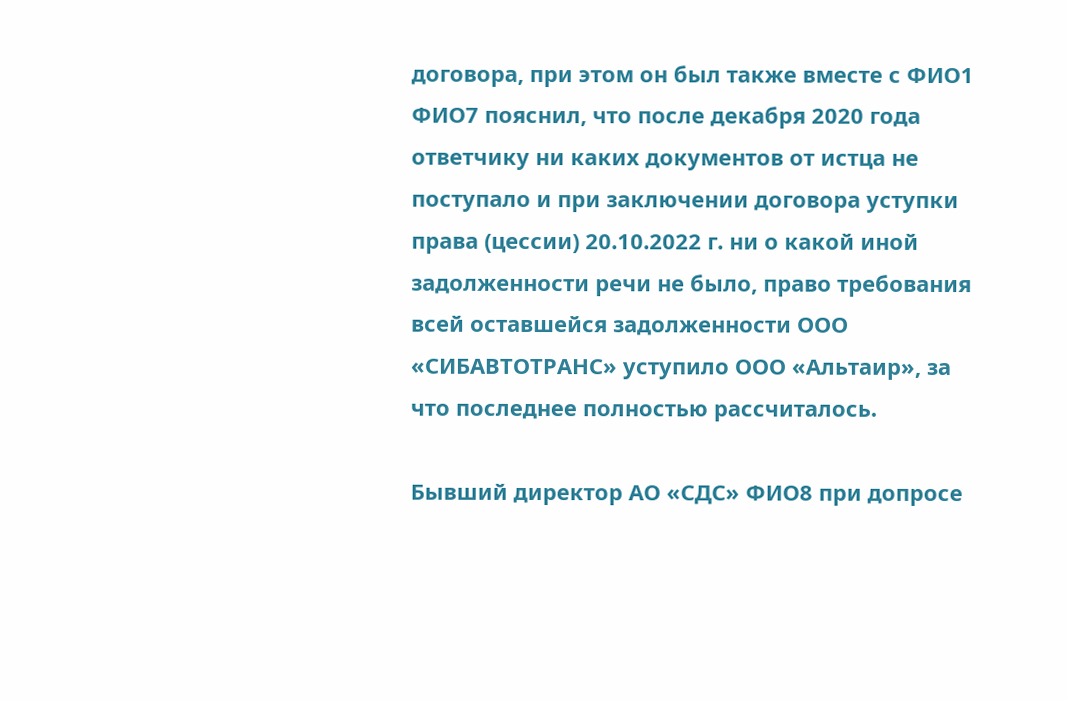договора, при этом он был также вместе с ФИО1 ФИО7 пояснил, что после декабря 2020 года ответчику ни каких документов от истца не поступало и при заключении договора уступки права (цессии) 20.10.2022 г. ни о какой иной задолженности речи не было, право требования всей оставшейся задолженности ООО «СИБАВТОТРАНС» уступило ООО «Альтаир», за что последнее полностью рассчиталось.

Бывший директор АО «СДС» ФИО8 при допросе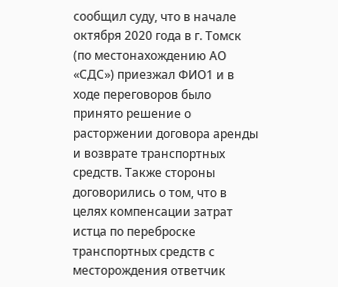сообщил суду, что в начале октября 2020 года в г. Томск (по местонахождению АО «СДС») приезжал ФИО1 и в ходе переговоров было принято решение о расторжении договора аренды и возврате транспортных средств. Также стороны договорились о том, что в целях компенсации затрат истца по переброске транспортных средств с месторождения ответчик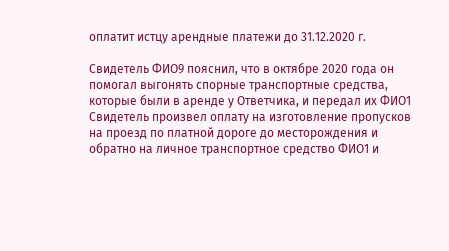оплатит истцу арендные платежи до 31.12.2020 г.

Свидетель ФИО9 пояснил, что в октябре 2020 года он помогал выгонять спорные транспортные средства, которые были в аренде у Ответчика, и передал их ФИО1 Свидетель произвел оплату на изготовление пропусков на проезд по платной дороге до месторождения и обратно на личное транспортное средство ФИО1 и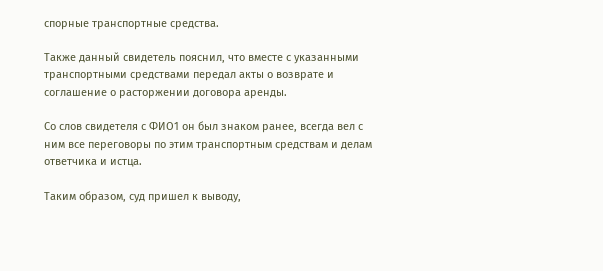спорные транспортные средства.

Также данный свидетель пояснил, что вместе с указанными транспортными средствами передал акты о возврате и соглашение о расторжении договора аренды.

Со слов свидетеля с ФИО1 он был знаком ранее, всегда вел с ним все переговоры по этим транспортным средствам и делам ответчика и истца.

Таким образом, суд пришел к выводу,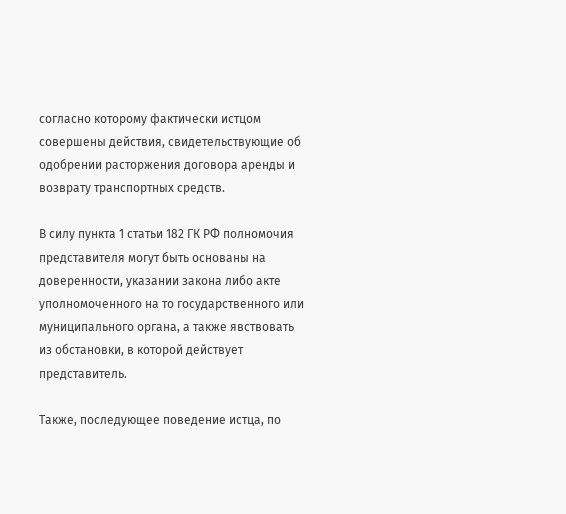согласно которому фактически истцом совершены действия, свидетельствующие об одобрении расторжения договора аренды и возврату транспортных средств.

В силу пункта 1 статьи 182 ГК РФ полномочия представителя могут быть основаны на доверенности, указании закона либо акте уполномоченного на то государственного или муниципального органа, а также явствовать из обстановки, в которой действует представитель.

Также, последующее поведение истца, по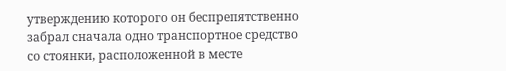утверждению которого он беспрепятственно забрал сначала одно транспортное средство со стоянки, расположенной в месте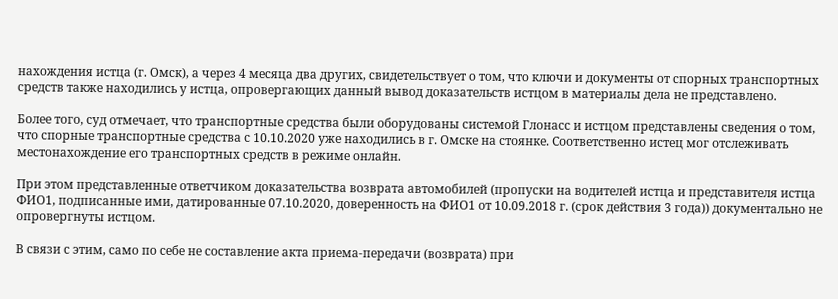нахождения истца (г. Омск), а через 4 месяца два других, свидетельствует о том, что ключи и документы от спорных транспортных средств также находились у истца, опровергающих данный вывод доказательств истцом в материалы дела не представлено.

Более того, суд отмечает, что транспортные средства были оборудованы системой Глонасс и истцом представлены сведения о том, что спорные транспортные средства с 10.10.2020 уже находились в г. Омске на стоянке. Соответственно истец мог отслеживать местонахождение его транспортных средств в режиме онлайн.

При этом представленные ответчиком доказательства возврата автомобилей (пропуски на водителей истца и представителя истца ФИО1, подписанные ими, датированные 07.10.2020, доверенность на ФИО1 от 10.09.2018 г. (срок действия 3 года)) документально не опровергнуты истцом.

В связи с этим, само по себе не составление акта приема-передачи (возврата) при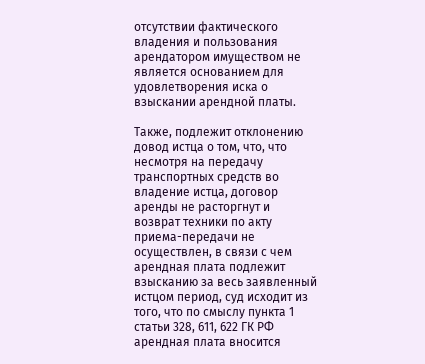отсутствии фактического владения и пользования арендатором имуществом не является основанием для удовлетворения иска о взыскании арендной платы.

Также, подлежит отклонению довод истца о том, что, что несмотря на передачу транспортных средств во владение истца, договор аренды не расторгнут и возврат техники по акту приема-передачи не осуществлен, в связи с чем арендная плата подлежит взысканию за весь заявленный истцом период, суд исходит из того, что по смыслу пункта 1 статьи 328, 611, 622 ГК РФ арендная плата вносится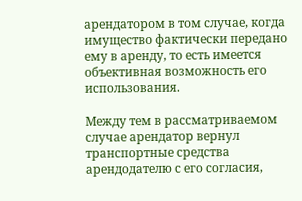арендатором в том случае, когда имущество фактически передано ему в аренду, то есть имеется объективная возможность его использования.

Между тем в рассматриваемом случае арендатор вернул транспортные средства арендодателю с его согласия,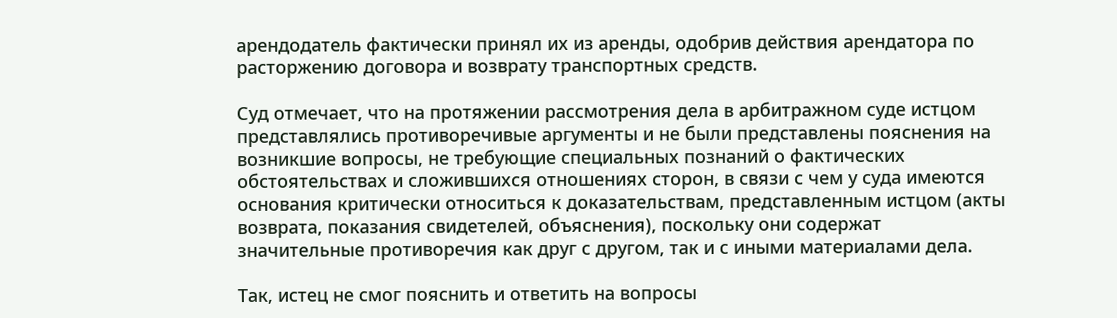арендодатель фактически принял их из аренды, одобрив действия арендатора по расторжению договора и возврату транспортных средств.

Суд отмечает, что на протяжении рассмотрения дела в арбитражном суде истцом представлялись противоречивые аргументы и не были представлены пояснения на возникшие вопросы, не требующие специальных познаний о фактических обстоятельствах и сложившихся отношениях сторон, в связи с чем у суда имеются основания критически относиться к доказательствам, представленным истцом (акты возврата, показания свидетелей, объяснения), поскольку они содержат значительные противоречия как друг с другом, так и с иными материалами дела.

Так, истец не смог пояснить и ответить на вопросы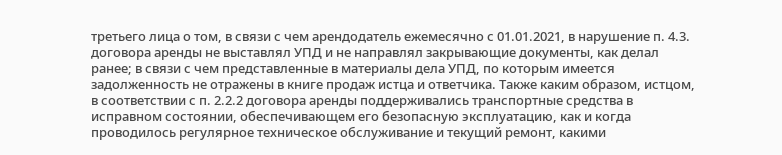третьего лица о том, в связи с чем арендодатель ежемесячно с 01.01.2021, в нарушение п. 4.3. договора аренды не выставлял УПД и не направлял закрывающие документы, как делал ранее; в связи с чем представленные в материалы дела УПД, по которым имеется задолженность не отражены в книге продаж истца и ответчика. Также каким образом, истцом, в соответствии с п. 2.2.2 договора аренды поддерживались транспортные средства в исправном состоянии, обеспечивающем его безопасную эксплуатацию, как и когда проводилось регулярное техническое обслуживание и текущий ремонт, какими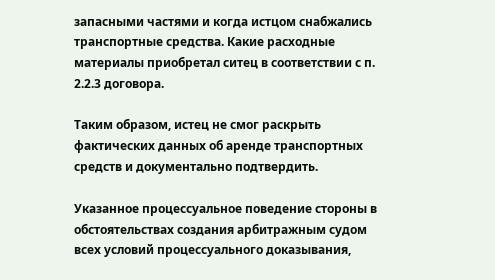запасными частями и когда истцом снабжались транспортные средства. Какие расходные материалы приобретал ситец в соответствии с п. 2.2.3 договора.

Таким образом, истец не смог раскрыть фактических данных об аренде транспортных средств и документально подтвердить.

Указанное процессуальное поведение стороны в обстоятельствах создания арбитражным судом всех условий процессуального доказывания,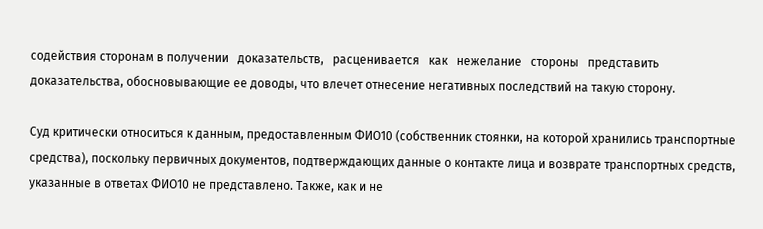содействия сторонам в получении   доказательств,   расценивается   как   нежелание   стороны   представить доказательства, обосновывающие ее доводы, что влечет отнесение негативных последствий на такую сторону.

Суд критически относиться к данным, предоставленным ФИО10 (собственник стоянки, на которой хранились транспортные средства), поскольку первичных документов, подтверждающих данные о контакте лица и возврате транспортных средств, указанные в ответах ФИО10 не представлено. Также, как и не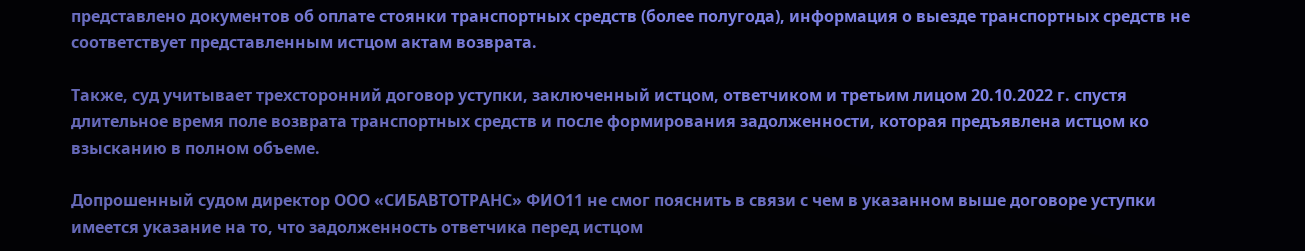представлено документов об оплате стоянки транспортных средств (более полугода), информация о выезде транспортных средств не соответствует представленным истцом актам возврата.

Также, суд учитывает трехсторонний договор уступки, заключенный истцом, ответчиком и третьим лицом 20.10.2022 г. спустя длительное время поле возврата транспортных средств и после формирования задолженности, которая предъявлена истцом ко взысканию в полном объеме.

Допрошенный судом директор ООО «СИБАВТОТРАНС» ФИО11 не смог пояснить в связи с чем в указанном выше договоре уступки имеется указание на то, что задолженность ответчика перед истцом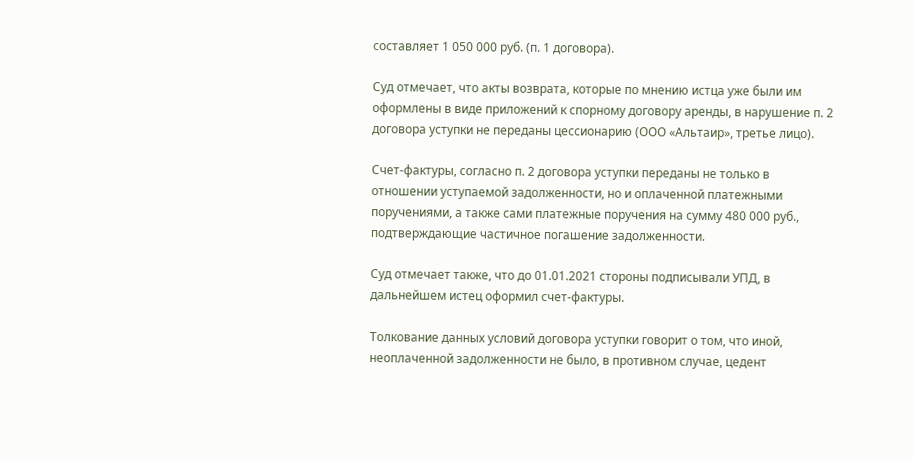составляет 1 050 000 руб. (п. 1 договора).

Суд отмечает, что акты возврата, которые по мнению истца уже были им оформлены в виде приложений к спорному договору аренды, в нарушение п. 2 договора уступки не переданы цессионарию (ООО «Альтаир», третье лицо).

Счет-фактуры, согласно п. 2 договора уступки переданы не только в отношении уступаемой задолженности, но и оплаченной платежными поручениями, а также сами платежные поручения на сумму 480 000 руб., подтверждающие частичное погашение задолженности.

Суд отмечает также, что до 01.01.2021 стороны подписывали УПД, в дальнейшем истец оформил счет-фактуры.

Толкование данных условий договора уступки говорит о том, что иной, неоплаченной задолженности не было, в противном случае, цедент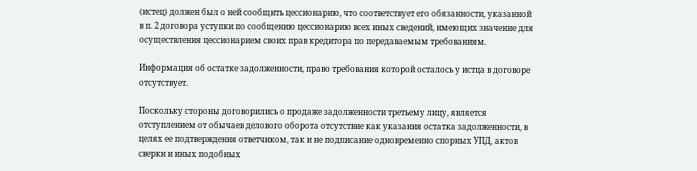(истец) должен был о ней сообщить цессионарию, что соответствует его обязанности, указанной в п. 2 договора уступки по сообщению цессионарию всех иных сведений, имеющих значение для осуществления цессионарием своих прав кредитора по передаваемым требованиям.

Информация об остатке задолженности, право требования которой осталось у истца в договоре отсутствует.

Поскольку стороны договорились о продаже задолженности третьему лицу, является отступлением от обычаев делового оборота отсутствие как указания остатка задолженности, в целях ее подтверждения ответчиком, так и не подписание одновременно спорных УПД, актов сверки и иных подобных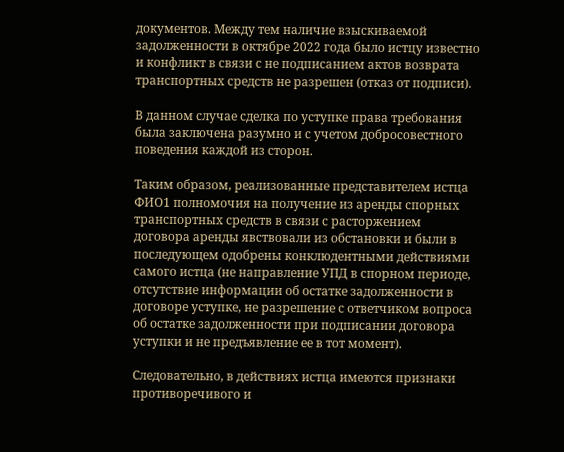документов. Между тем наличие взыскиваемой задолженности в октябре 2022 года было истцу известно и конфликт в связи с не подписанием актов возврата транспортных средств не разрешен (отказ от подписи).

В данном случае сделка по уступке права требования была заключена разумно и с учетом добросовестного поведения каждой из сторон.

Таким образом, реализованные представителем истца ФИО1 полномочия на получение из аренды спорных транспортных средств в связи с расторжением договора аренды явствовали из обстановки и были в последующем одобрены конклюдентными действиями самого истца (не направление УПД в спорном периоде, отсутствие информации об остатке задолженности в договоре уступке, не разрешение с ответчиком вопроса об остатке задолженности при подписании договора уступки и не предъявление ее в тот момент).

Следовательно, в действиях истца имеются признаки противоречивого и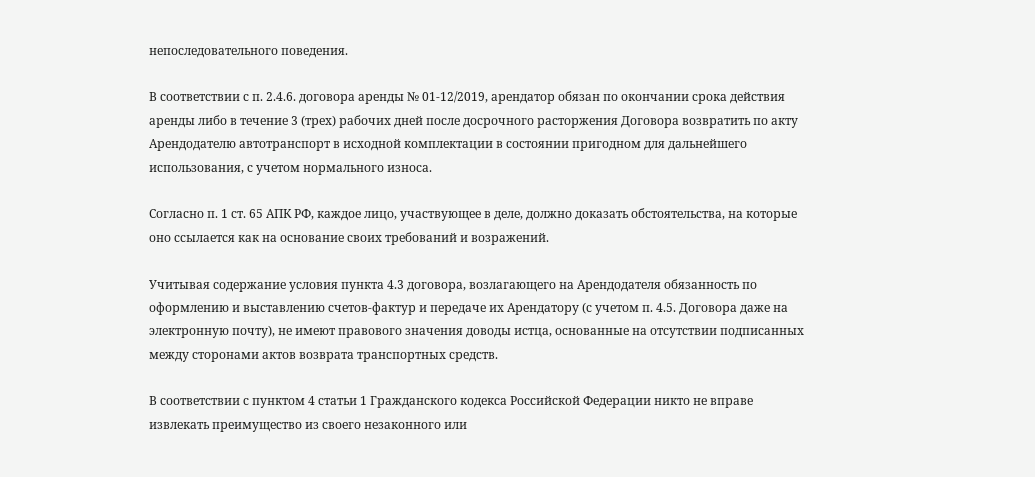непоследовательного поведения.

В соответствии с п. 2.4.6. договора аренды № 01-12/2019, арендатор обязан по окончании срока действия аренды либо в течение 3 (трех) рабочих дней после досрочного расторжения Договора возвратить по акту Арендодателю автотранспорт в исходной комплектации в состоянии пригодном для дальнейшего использования, с учетом нормального износа.

Согласно п. 1 ст. 65 АПК РФ, каждое лицо, участвующее в деле, должно доказать обстоятельства, на которые оно ссылается как на основание своих требований и возражений.

Учитывая содержание условия пункта 4.3 договора, возлагающего на Арендодателя обязанность по оформлению и выставлению счетов-фактур и передаче их Арендатору (с учетом п. 4.5. Договора даже на электронную почту), не имеют правового значения доводы истца, основанные на отсутствии подписанных между сторонами актов возврата транспортных средств.

В соответствии с пунктом 4 статьи 1 Гражданского кодекса Российской Федерации никто не вправе извлекать преимущество из своего незаконного или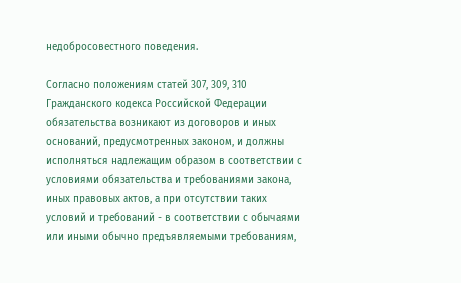недобросовестного поведения.

Согласно положениям статей 307, 309, 310 Гражданского кодекса Российской Федерации обязательства возникают из договоров и иных оснований, предусмотренных законом, и должны исполняться надлежащим образом в соответствии с условиями обязательства и требованиями закона, иных правовых актов, а при отсутствии таких условий и требований - в соответствии с обычаями или иными обычно предъявляемыми требованиям,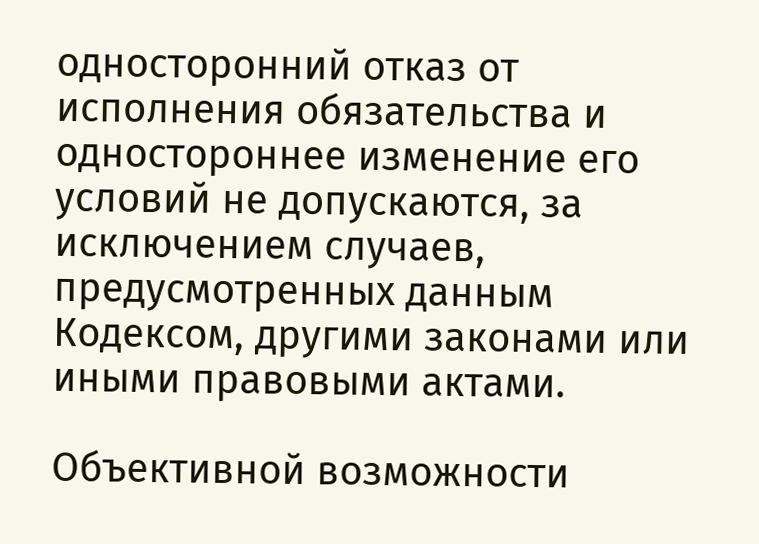односторонний отказ от исполнения обязательства и одностороннее изменение его условий не допускаются, за исключением случаев, предусмотренных данным Кодексом, другими законами или иными правовыми актами.

Объективной возможности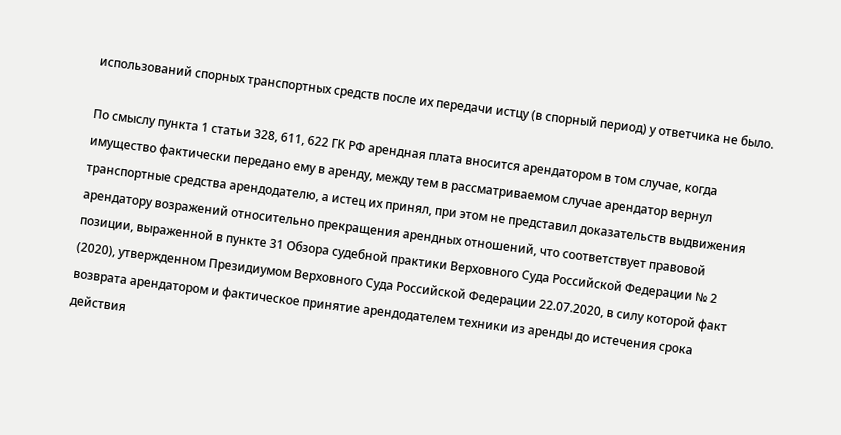использований спорных транспортных средств после их передачи истцу (в спорный период) у ответчика не было.

По смыслу пункта 1 статьи 328, 611, 622 ГК РФ арендная плата вносится арендатором в том случае, когда имущество фактически передано ему в аренду, между тем в рассматриваемом случае арендатор вернул транспортные средства арендодателю, а истец их принял, при этом не представил доказательств выдвижения арендатору возражений относительно прекращения арендных отношений, что соответствует правовой позиции, выраженной в пункте 31 Обзора судебной практики Верховного Суда Российской Федерации № 2 (2020), утвержденном Президиумом Верховного Суда Российской Федерации 22.07.2020, в силу которой факт возврата арендатором и фактическое принятие арендодателем техники из аренды до истечения срока действия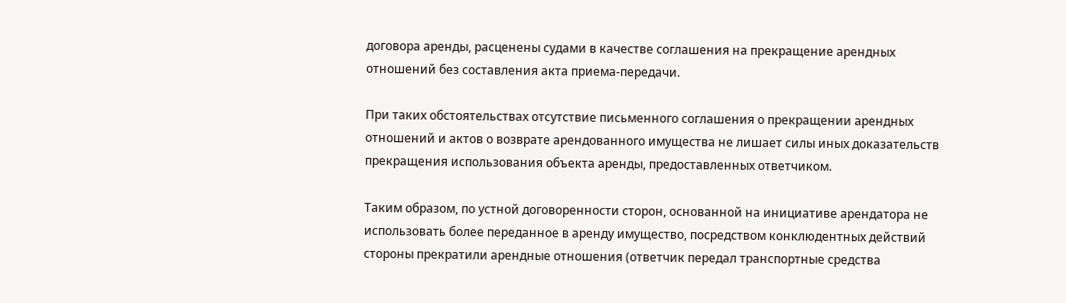договора аренды, расценены судами в качестве соглашения на прекращение арендных отношений без составления акта приема-передачи.

При таких обстоятельствах отсутствие письменного соглашения о прекращении арендных отношений и актов о возврате арендованного имущества не лишает силы иных доказательств прекращения использования объекта аренды, предоставленных ответчиком.

Таким образом, по устной договоренности сторон, основанной на инициативе арендатора не использовать более переданное в аренду имущество, посредством конклюдентных действий стороны прекратили арендные отношения (ответчик передал транспортные средства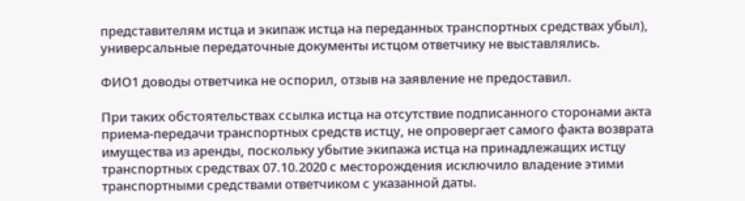представителям истца и экипаж истца на переданных транспортных средствах убыл), универсальные передаточные документы истцом ответчику не выставлялись.

ФИО1 доводы ответчика не оспорил, отзыв на заявление не предоставил.

При таких обстоятельствах ссылка истца на отсутствие подписанного сторонами акта приема-передачи транспортных средств истцу, не опровергает самого факта возврата имущества из аренды, поскольку убытие экипажа истца на принадлежащих истцу транспортных средствах 07.10.2020 с месторождения исключило владение этими транспортными средствами ответчиком с указанной даты.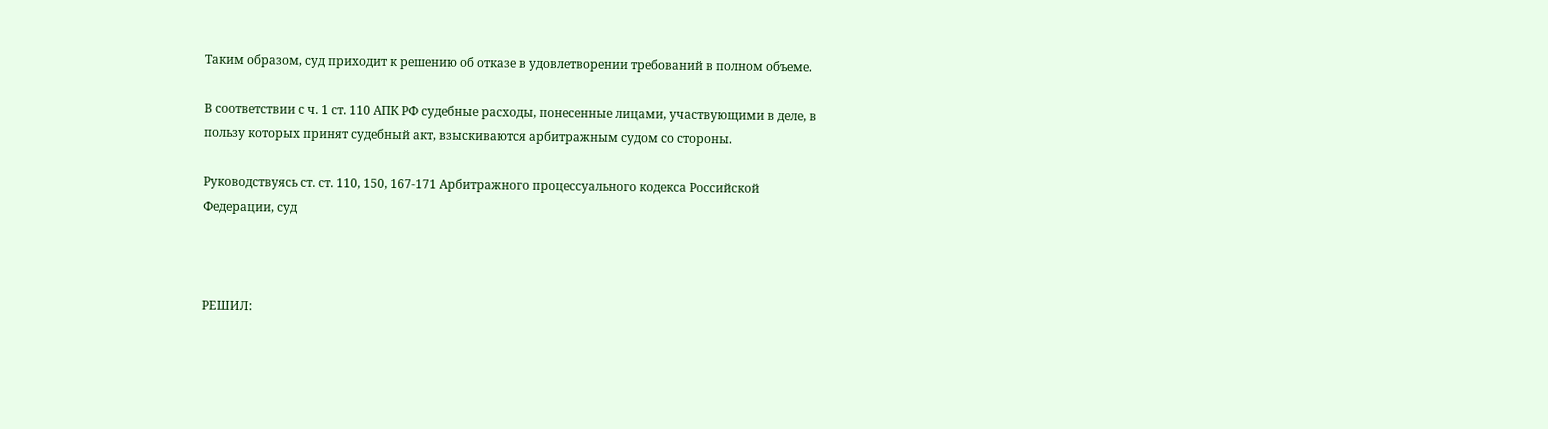Таким образом, суд приходит к решению об отказе в удовлетворении требований в полном объеме.

В соответствии с ч. 1 ст. 110 АПК РФ судебные расходы, понесенные лицами, участвующими в деле, в пользу которых принят судебный акт, взыскиваются арбитражным судом со стороны.

Руководствуясь ст. ст. 110, 150, 167-171 Арбитражного процессуального кодекса Российской Федерации, суд



РЕШИЛ: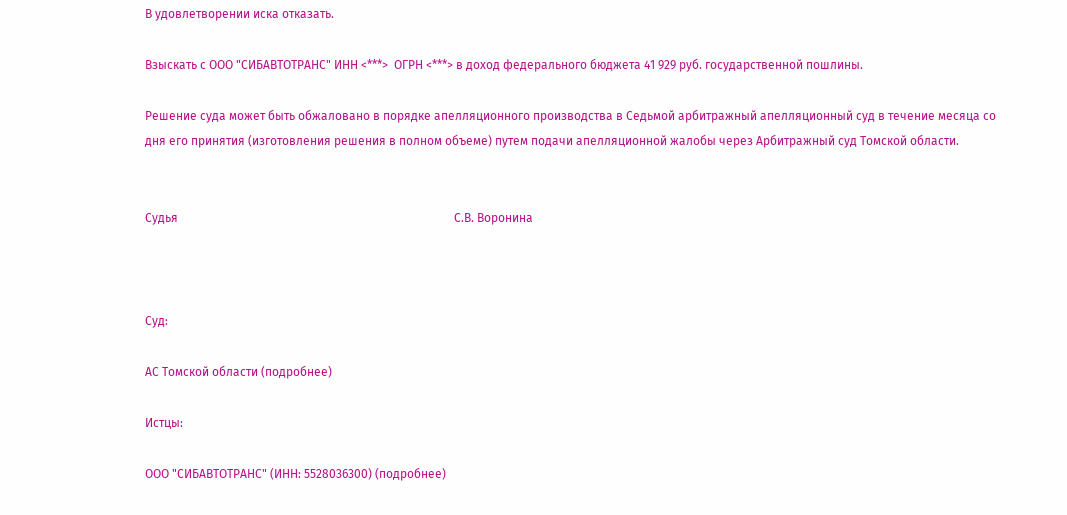В удовлетворении иска отказать.

Взыскать с ООО "СИБАВТОТРАНС" ИНН <***>  ОГРН <***> в доход федерального бюджета 41 929 руб. государственной пошлины.

Решение суда может быть обжаловано в порядке апелляционного производства в Седьмой арбитражный апелляционный суд в течение месяца со дня его принятия (изготовления решения в полном объеме) путем подачи апелляционной жалобы через Арбитражный суд Томской области.


Судья                                                                                            С.В. Воронина



Суд:

АС Томской области (подробнее)

Истцы:

ООО "СИБАВТОТРАНС" (ИНН: 5528036300) (подробнее)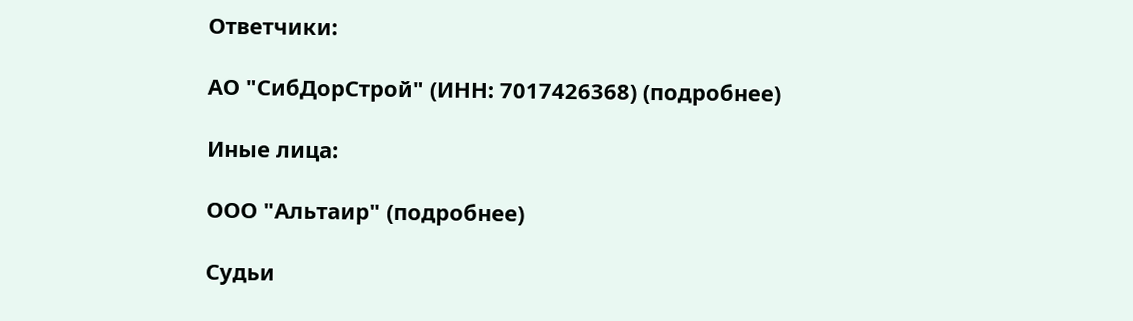Ответчики:

АО "СибДорСтрой" (ИНН: 7017426368) (подробнее)

Иные лица:

ООО "Альтаир" (подробнее)

Судьи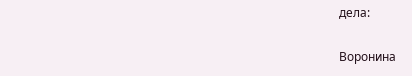дела:

Воронина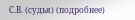С.В. (судья) (подробнее)